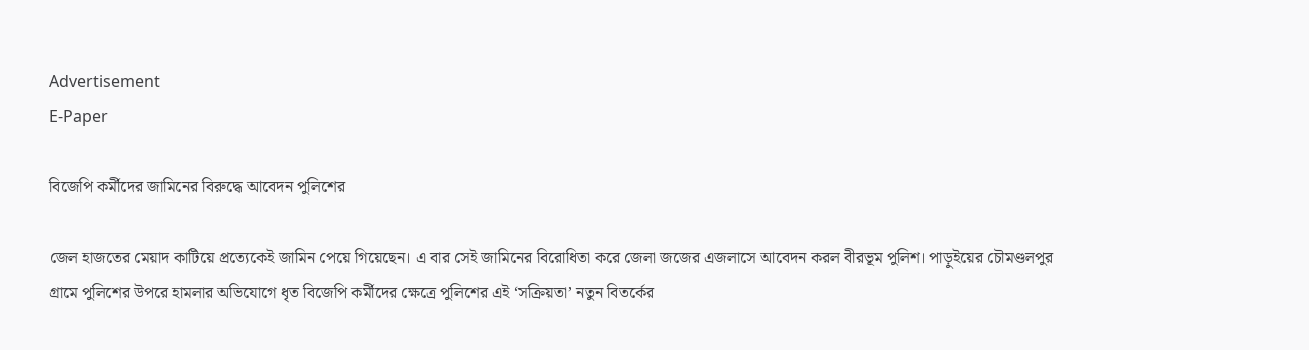Advertisement
E-Paper

বিজেপি কর্মীদের জামিনের বিরুদ্ধে আবেদন পুলিশের

জেল হাজতের মেয়াদ কাটিয়ে প্রত্যেকেই জামিন পেয়ে গিয়েছেন। এ বার সেই জামিনের বিরোধিতা করে জেলা জজের এজলাসে আবেদন করল বীরভূম পুলিশ। পাড়ুইয়ের চৌমণ্ডলপুর গ্রামে পুলিশের উপরে হামলার অভিযোগে ধৃত বিজেপি কর্মীদের ক্ষেত্রে পুলিশের এই ‘সক্রিয়তা’ নতুন বিতর্কের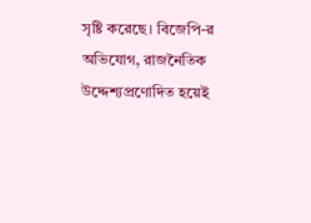সৃষ্টি করেছে। বিজেপি-র অভিযোগ, রাজনৈতিক উদ্দেশ্যপ্রণোদিত হয়েই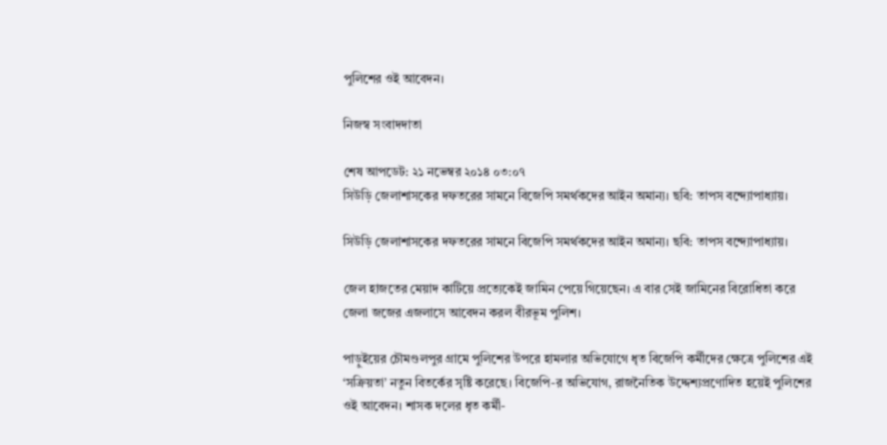পুলিশের ওই আবেদন।

নিজস্ব সংবাদদাতা

শেষ আপডেট: ২১ নভেম্বর ২০১৪ ০৩:০৭
সিউড়ি জেলাশাসকের দফতরের সামনে বিজেপি সমর্থকদের আইন অমান্য। ছবি: তাপস বন্দ্যোপাধ্যায়।

সিউড়ি জেলাশাসকের দফতরের সামনে বিজেপি সমর্থকদের আইন অমান্য। ছবি: তাপস বন্দ্যোপাধ্যায়।

জেল হাজতের মেয়াদ কাটিয়ে প্রত্যেকেই জামিন পেয়ে গিয়েছেন। এ বার সেই জামিনের বিরোধিতা করে জেলা জজের এজলাসে আবেদন করল বীরভূম পুলিশ।

পাড়ুইয়ের চৌমণ্ডলপুর গ্রামে পুলিশের উপরে হামলার অভিযোগে ধৃত বিজেপি কর্মীদের ক্ষেত্রে পুলিশের এই ‘সক্রিয়তা’ নতুন বিতর্কের সৃষ্টি করেছে। বিজেপি-র অভিযোগ, রাজনৈতিক উদ্দেশ্যপ্রণোদিত হয়েই পুলিশের ওই আবেদন। শাসক দলের ধৃত কর্মী-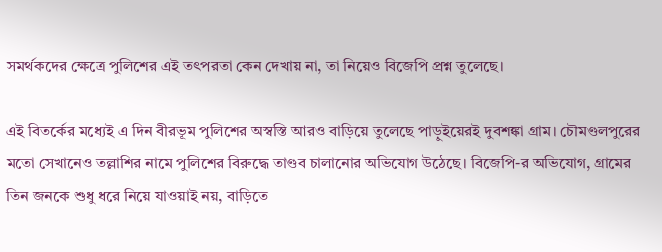সমর্থকদের ক্ষেত্রে পুলিশের এই তৎপরতা কেন দেখায় না, তা নিয়েও বিজেপি প্রশ্ন তুলেছে।

এই বিতর্কের মধ্যেই এ দিন বীরভূম পুলিশের অস্বস্তি আরও বাড়িয়ে তুলেছে পাড়ুইয়েরই দুবশঙ্কা গ্রাম। চৌমণ্ডলপুরের মতো সেখানেও তল্লাশির নামে পুলিশের বিরুদ্ধে তাণ্ডব চালানোর অভিযোগ উঠেছে। বিজেপি-র অভিযোগ, গ্রামের তিন জনকে শুধু ধরে নিয়ে যাওয়াই নয়, বাড়িতে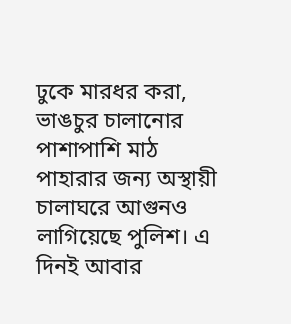ঢুকে মারধর করা, ভাঙচুর চালানোর পাশাপাশি মাঠ পাহারার জন্য অস্থায়ী চালাঘরে আগুনও লাগিয়েছে পুলিশ। এ দিনই আবার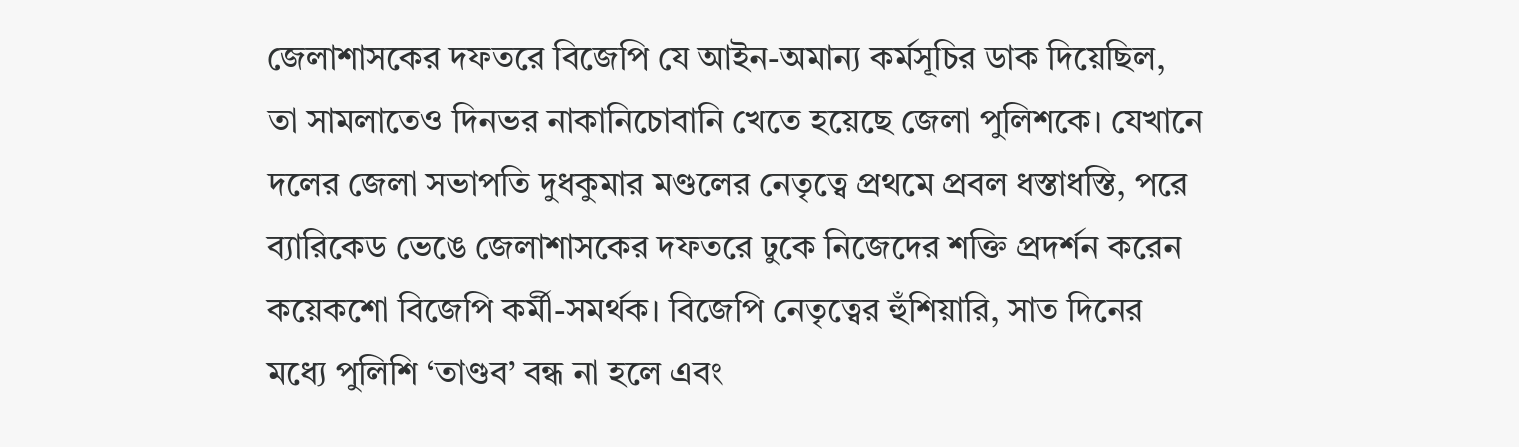জেলাশাসকের দফতরে বিজেপি যে আইন-অমান্য কর্মসূচির ডাক দিয়েছিল, তা সামলাতেও দিনভর নাকানিচোবানি খেতে হয়েছে জেলা পুলিশকে। যেখানে দলের জেলা সভাপতি দুধকুমার মণ্ডলের নেতৃত্বে প্রথমে প্রবল ধস্তাধস্তি, পরে ব্যারিকেড ভেঙে জেলাশাসকের দফতরে ঢুকে নিজেদের শক্তি প্রদর্শন করেন কয়েকশো বিজেপি কর্মী-সমর্থক। বিজেপি নেতৃত্বের হুঁশিয়ারি, সাত দিনের মধ্যে পুলিশি ‘তাণ্ডব’ বন্ধ না হলে এবং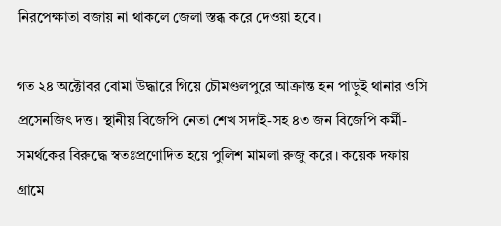নিরপেক্ষাতা বজায় না থাকলে জেলা স্তব্ধ করে দেওয়া হবে।

গত ২৪ অক্টোবর বোমা উদ্ধারে গিয়ে চৌমণ্ডলপুরে আক্রান্ত হন পাড়ুই থানার ওসি প্রসেনজিৎ দত্ত। স্থানীয় বিজেপি নেতা শেখ সদাই-সহ ৪৩ জন বিজেপি কর্মী-সমর্থকের বিরুদ্ধে স্বতঃপ্রণোদিত হয়ে পুলিশ মামলা রুজু করে। কয়েক দফায় গ্রামে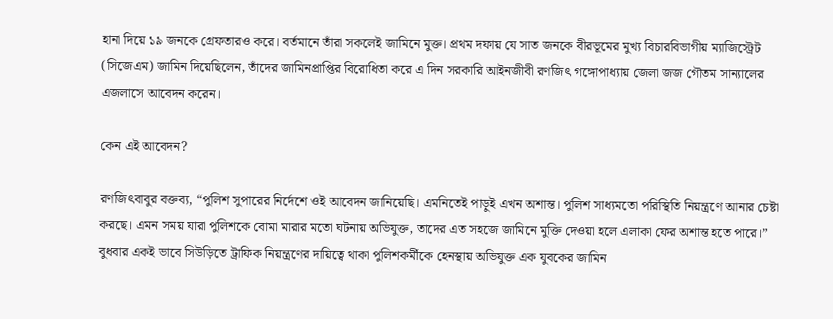হানা দিয়ে ১৯ জনকে গ্রেফতারও করে। বর্তমানে তাঁরা সকলেই জামিনে মুক্ত। প্রথম দফায় যে সাত জনকে বীরভূমের মুখ্য বিচারবিভাগীয় ম্যাজিস্ট্রেট (সিজেএম) জামিন দিয়েছিলেন, তাঁদের জামিনপ্রাপ্তির বিরোধিতা করে এ দিন সরকারি আইনজীবী রণজিৎ গঙ্গোপাধ্যায় জেলা জজ গৌতম সান্যালের এজলাসে আবেদন করেন।

কেন এই আবেদন?

রণজিৎবাবুর বক্তব্য, “পুলিশ সুপারের নির্দেশে ওই আবেদন জানিয়েছি। এমনিতেই পাড়ুই এখন অশান্ত। পুলিশ সাধ্যমতো পরিস্থিতি নিয়ন্ত্রণে আনার চেষ্টা করছে। এমন সময় যারা পুলিশকে বোমা মারার মতো ঘটনায় অভিযুক্ত, তাদের এত সহজে জামিনে মুক্তি দেওয়া হলে এলাকা ফের অশান্ত হতে পারে।” বুধবার একই ভাবে সিউড়িতে ট্রাফিক নিয়ন্ত্রণের দায়িত্বে থাকা পুলিশকর্মীকে হেনস্থায় অভিযুক্ত এক যুবকের জামিন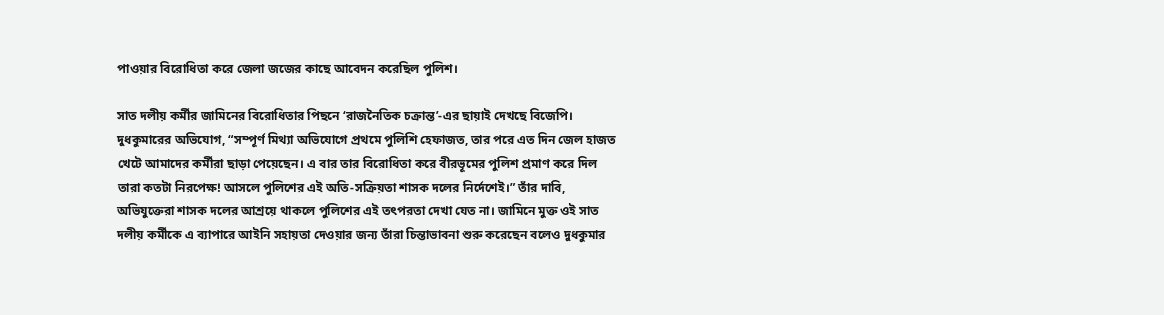পাওয়ার বিরোধিতা করে জেলা জজের কাছে আবেদন করেছিল পুলিশ।

সাত দলীয় কর্মীর জামিনের বিরোধিতার পিছনে ‘রাজনৈতিক চক্রান্ত’-এর ছায়াই দেখছে বিজেপি। দুধকুমারের অভিযোগ, “সম্পূর্ণ মিথ্যা অভিযোগে প্রথমে পুলিশি হেফাজত, তার পরে এত দিন জেল হাজত খেটে আমাদের কর্মীরা ছাড়া পেয়েছেন। এ বার তার বিরোধিতা করে বীরভূমের পুলিশ প্রমাণ করে দিল তারা কতটা নিরপেক্ষ! আসলে পুলিশের এই অতি-সক্রিয়তা শাসক দলের নির্দেশেই।” তাঁর দাবি, অভিযুক্তেরা শাসক দলের আশ্রয়ে থাকলে পুলিশের এই তৎপরতা দেখা যেত না। জামিনে মুক্ত ওই সাত দলীয় কর্মীকে এ ব্যাপারে আইনি সহায়তা দেওয়ার জন্য তাঁরা চিন্তাভাবনা শুরু করেছেন বলেও দুধকুমার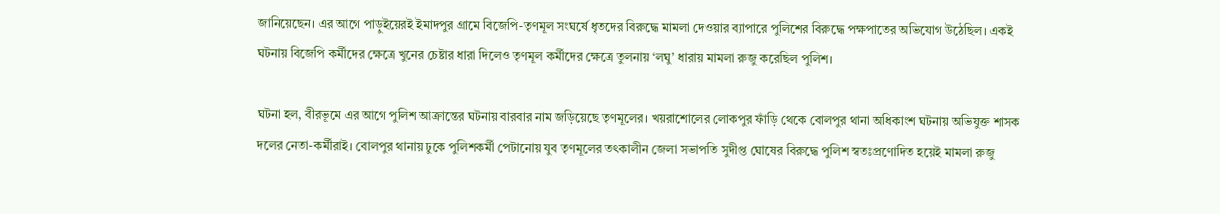জানিয়েছেন। এর আগে পাড়ুইয়েরই ইমাদপুর গ্রামে বিজেপি-তৃণমূল সংঘর্ষে ধৃতদের বিরুদ্ধে মামলা দেওয়ার ব্যাপারে পুলিশের বিরুদ্ধে পক্ষপাতের অভিযোগ উঠেছিল। একই ঘটনায় বিজেপি কর্মীদের ক্ষেত্রে খুনের চেষ্টার ধারা দিলেও তৃণমূল কর্মীদের ক্ষেত্রে তুলনায় ‘লঘু’ ধারায় মামলা রুজু করেছিল পুলিশ।

ঘটনা হল, বীরভূমে এর আগে পুলিশ আক্রান্তের ঘটনায় বারবার নাম জড়িয়েছে তৃণমূলের। খয়রাশোলের লোকপুর ফাঁড়ি থেকে বোলপুর থানা অধিকাংশ ঘটনায় অভিযুক্ত শাসক দলের নেতা-কর্মীরাই। বোলপুর থানায় ঢুকে পুলিশকর্মী পেটানোয় যুব তৃণমূলের তৎকালীন জেলা সভাপতি সুদীপ্ত ঘোষের বিরুদ্ধে পুলিশ স্বতঃপ্রণোদিত হয়েই মামলা রুজু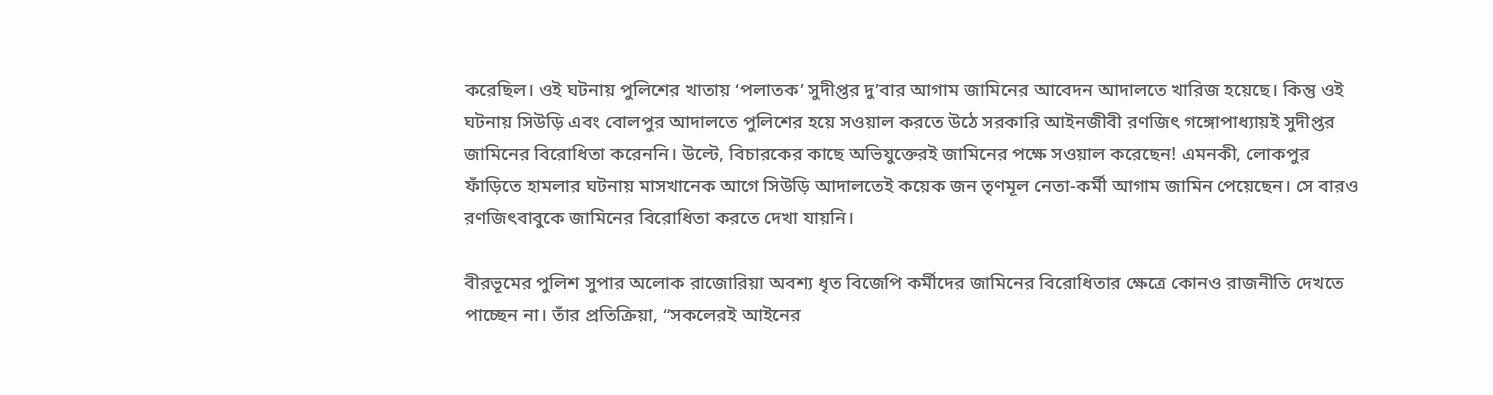করেছিল। ওই ঘটনায় পুলিশের খাতায় ‘পলাতক’ সুদীপ্তর দু’বার আগাম জামিনের আবেদন আদালতে খারিজ হয়েছে। কিন্তু ওই ঘটনায় সিউড়ি এবং বোলপুর আদালতে পুলিশের হয়ে সওয়াল করতে উঠে সরকারি আইনজীবী রণজিৎ গঙ্গোপাধ্যায়ই সুদীপ্তর জামিনের বিরোধিতা করেননি। উল্টে, বিচারকের কাছে অভিযুক্তেরই জামিনের পক্ষে সওয়াল করেছেন! এমনকী, লোকপুর ফাঁড়িতে হামলার ঘটনায় মাসখানেক আগে সিউড়ি আদালতেই কয়েক জন তৃণমূল নেতা-কর্মী আগাম জামিন পেয়েছেন। সে বারও রণজিৎবাবুকে জামিনের বিরোধিতা করতে দেখা যায়নি।

বীরভূমের পুলিশ সুপার অলোক রাজোরিয়া অবশ্য ধৃত বিজেপি কর্মীদের জামিনের বিরোধিতার ক্ষেত্রে কোনও রাজনীতি দেখতে পাচ্ছেন না। তাঁর প্রতিক্রিয়া, “সকলেরই আইনের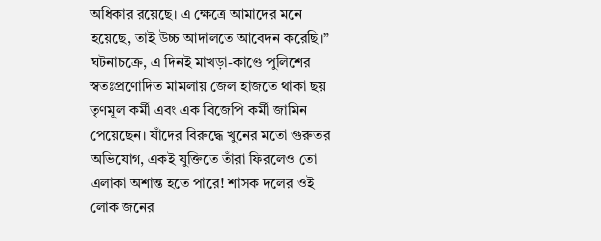অধিকার রয়েছে। এ ক্ষেত্রে আমাদের মনে হয়েছে, তাই উচ্চ আদালতে আবেদন করেছি।” ঘটনাচক্রে, এ দিনই মাখড়া-কাণ্ডে পুলিশের স্বতঃপ্রণোদিত মামলায় জেল হাজতে থাকা ছয় তৃণমূল কর্মী এবং এক বিজেপি কর্মী জামিন পেয়েছেন। যাঁদের বিরুদ্ধে খুনের মতো গুরুতর অভিযোগ, একই যুক্তিতে তাঁরা ফিরলেও তো এলাকা অশান্ত হতে পারে! শাসক দলের ওই লোক জনের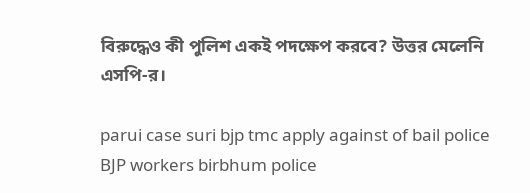বিরুদ্ধেও কী পুলিশ একই পদক্ষেপ করবে? উত্তর মেলেনি এসপি-র।

parui case suri bjp tmc apply against of bail police BJP workers birbhum police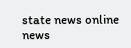state news online news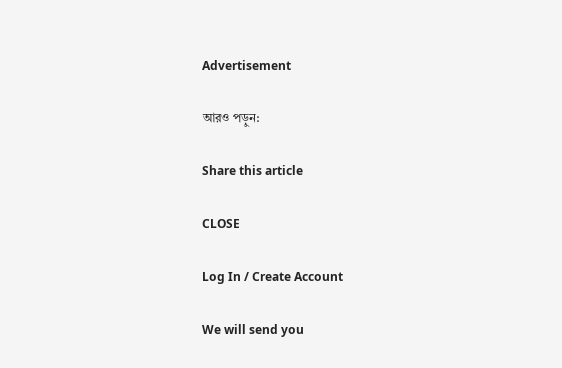Advertisement

আরও পড়ুন:

Share this article

CLOSE

Log In / Create Account

We will send you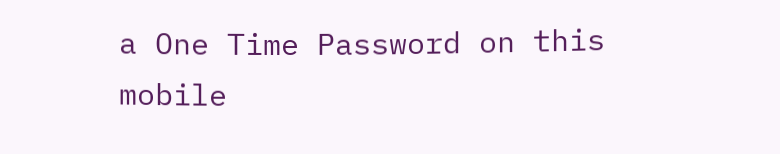a One Time Password on this mobile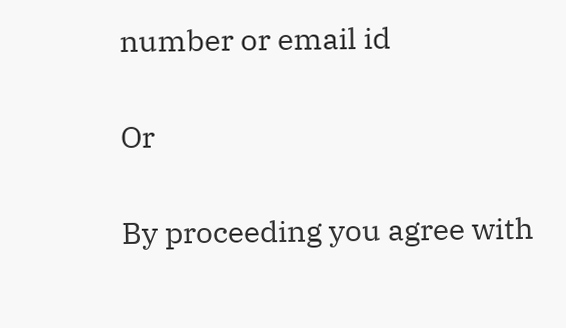number or email id

Or

By proceeding you agree with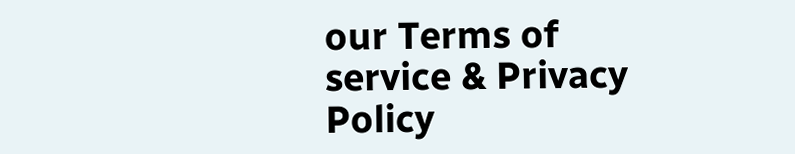our Terms of service & Privacy Policy